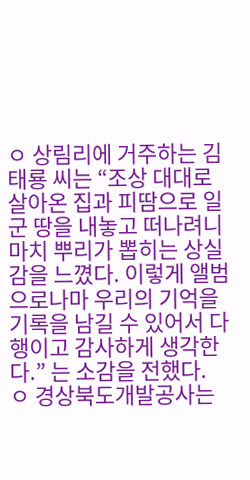ㅇ 상림리에 거주하는 김태룡 씨는 “조상 대대로 살아온 집과 피땀으로 일군 땅을 내놓고 떠나려니 마치 뿌리가 뽑히는 상실감을 느꼈다. 이렇게 앨범으로나마 우리의 기억을 기록을 남길 수 있어서 다행이고 감사하게 생각한다.” 는 소감을 전했다.
ㅇ 경상북도개발공사는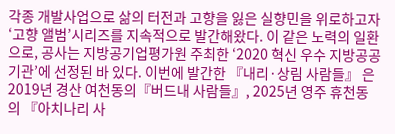각종 개발사업으로 삶의 터전과 고향을 잃은 실향민을 위로하고자 ‘고향 앨범’시리즈를 지속적으로 발간해왔다. 이 같은 노력의 일환으로, 공사는 지방공기업평가원 주최한 ‘2020 혁신 우수 지방공공기관’에 선정된 바 있다. 이번에 발간한 『내리·상림 사람들』 은 2019년 경산 여천동의『버드내 사람들』, 2025년 영주 휴천동의 『아치나리 사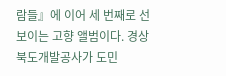람들』에 이어 세 번째로 선보이는 고향 앨범이다. 경상북도개발공사가 도민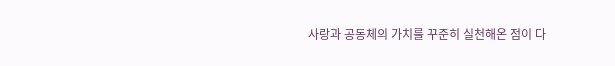사랑과 공동체의 가치를 꾸준히 실천해온 점이 다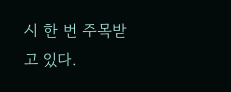시 한 번 주목받고 있다.